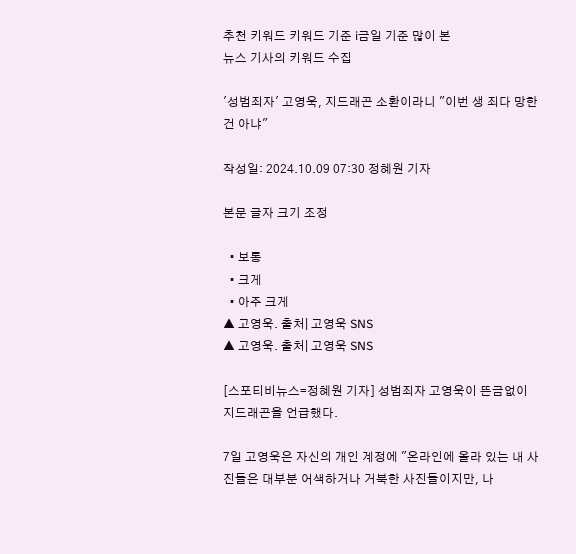추천 키워드 키워드 기준 i금일 기준 많이 본
뉴스 기사의 키워드 수집

'성범죄자' 고영욱, 지드래곤 소환이라니 "이번 생 죄다 망한 건 아냐"

작성일: 2024.10.09 07:30 정혜원 기자

본문 글자 크기 조정

  • 보통
  • 크게
  • 아주 크게
▲ 고영욱. 출처| 고영욱 SNS
▲ 고영욱. 출처| 고영욱 SNS

[스포티비뉴스=정혜원 기자] 성범죄자 고영욱이 뜬금없이 지드래곤을 언급했다.

7일 고영욱은 자신의 개인 계정에 "온라인에 올라 있는 내 사진들은 대부분 어색하거나 거북한 사진들이지만, 나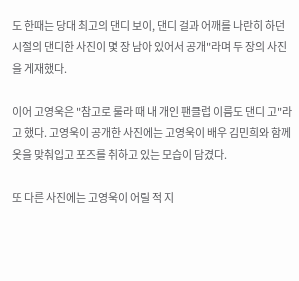도 한때는 당대 최고의 댄디 보이, 댄디 걸과 어깨를 나란히 하던 시절의 댄디한 사진이 몇 장 남아 있어서 공개"라며 두 장의 사진을 게재했다.

이어 고영욱은 "참고로 룰라 때 내 개인 팬클럽 이름도 댄디 고"라고 했다. 고영욱이 공개한 사진에는 고영욱이 배우 김민희와 함께 옷을 맞춰입고 포즈를 취하고 있는 모습이 담겼다.

또 다른 사진에는 고영욱이 어릴 적 지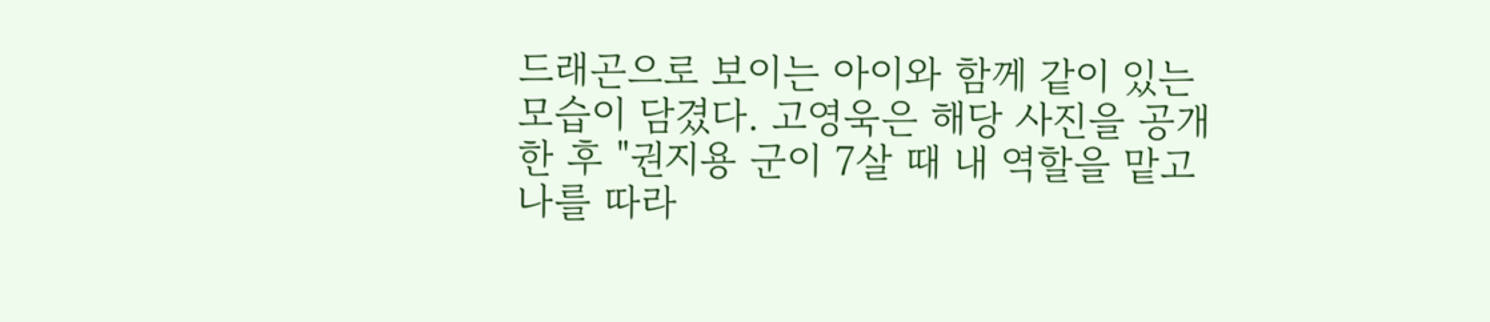드래곤으로 보이는 아이와 함께 같이 있는 모습이 담겼다. 고영욱은 해당 사진을 공개한 후 "권지용 군이 7살 때 내 역할을 맡고 나를 따라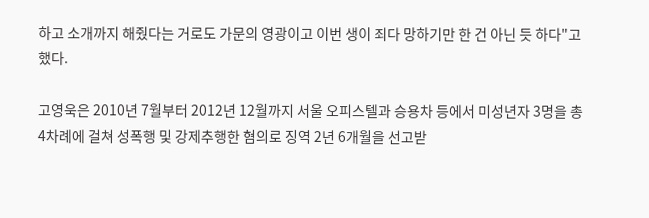하고 소개까지 해줬다는 거로도 가문의 영광이고 이번 생이 죄다 망하기만 한 건 아닌 듯 하다"고 했다.

고영욱은 2010년 7월부터 2012년 12월까지 서울 오피스텔과 승용차 등에서 미성년자 3명을 총 4차례에 걸쳐 성폭행 및 강제추행한 혐의로 징역 2년 6개월을 선고받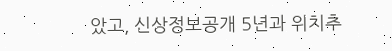았고, 신상정보공개 5년과 위치추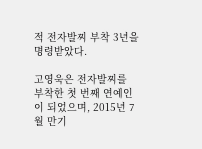적 전자발찌 부착 3년을 명령받았다.

고영욱은 전자발찌를 부착한 첫 번째 연예인이 되었으며, 2015년 7월 만기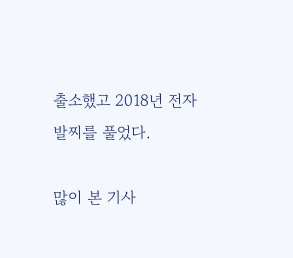출소했고 2018년 전자발찌를 풀었다.

많이 본 기사